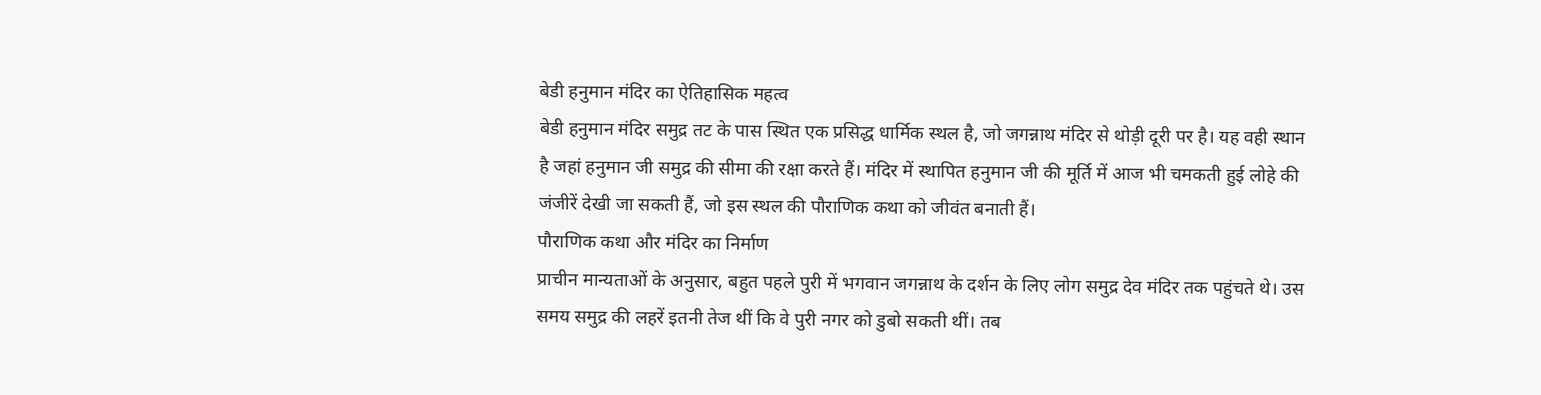बेडी हनुमान मंदिर का ऐतिहासिक महत्व
बेडी हनुमान मंदिर समुद्र तट के पास स्थित एक प्रसिद्ध धार्मिक स्थल है, जो जगन्नाथ मंदिर से थोड़ी दूरी पर है। यह वही स्थान है जहां हनुमान जी समुद्र की सीमा की रक्षा करते हैं। मंदिर में स्थापित हनुमान जी की मूर्ति में आज भी चमकती हुई लोहे की जंजीरें देखी जा सकती हैं, जो इस स्थल की पौराणिक कथा को जीवंत बनाती हैं।
पौराणिक कथा और मंदिर का निर्माण
प्राचीन मान्यताओं के अनुसार, बहुत पहले पुरी में भगवान जगन्नाथ के दर्शन के लिए लोग समुद्र देव मंदिर तक पहुंचते थे। उस समय समुद्र की लहरें इतनी तेज थीं कि वे पुरी नगर को डुबो सकती थीं। तब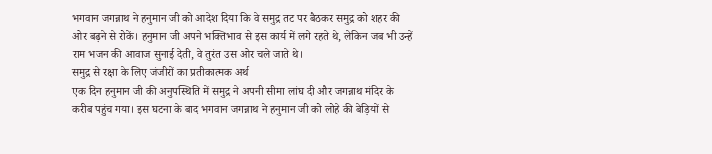भगवान जगन्नाथ ने हनुमान जी को आदेश दिया कि वे समुद्र तट पर बैठकर समुद्र को शहर की ओर बढ़ने से रोकें। हनुमान जी अपने भक्तिभाव से इस कार्य में लगे रहते थे, लेकिन जब भी उन्हें राम भजन की आवाज सुनाई देती, वे तुरंत उस ओर चले जाते थे।
समुद्र से रक्षा के लिए जंजीरों का प्रतीकात्मक अर्थ
एक दिन हनुमान जी की अनुपस्थिति में समुद्र ने अपनी सीमा लांघ दी और जगन्नाथ मंदिर के करीब पहुंच गया। इस घटना के बाद भगवान जगन्नाथ ने हनुमान जी को लोहे की बेड़ियों से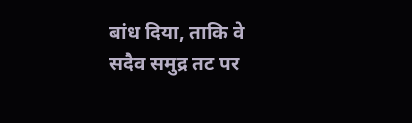बांध दिया, ताकि वे सदैव समुद्र तट पर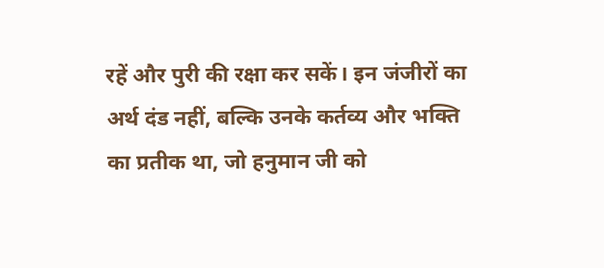रहें और पुरी की रक्षा कर सकें। इन जंजीरों का अर्थ दंड नहीं, बल्कि उनके कर्तव्य और भक्ति का प्रतीक था, जो हनुमान जी को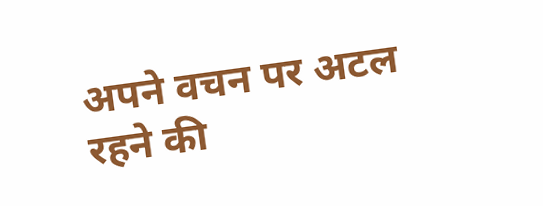अपने वचन पर अटल रहने की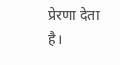प्रेरणा देता है।